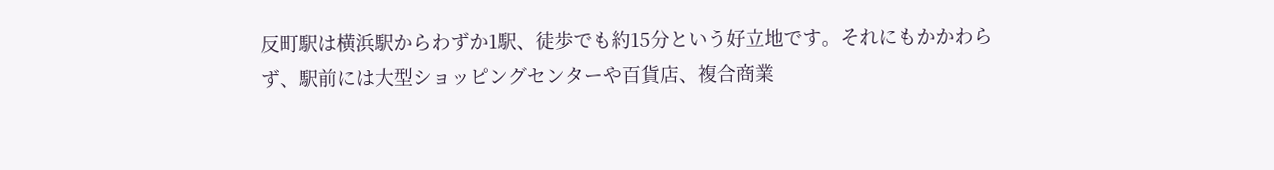反町駅は横浜駅からわずか1駅、徒歩でも約15分という好立地です。それにもかかわらず、駅前には大型ショッピングセンターや百貨店、複合商業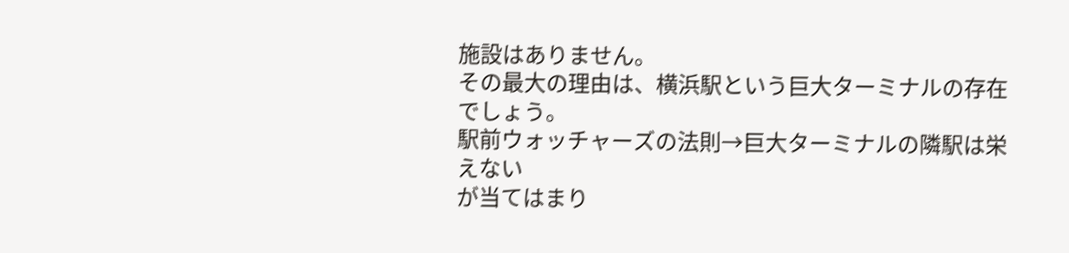施設はありません。
その最大の理由は、横浜駅という巨大ターミナルの存在でしょう。
駅前ウォッチャーズの法則→巨大ターミナルの隣駅は栄えない
が当てはまり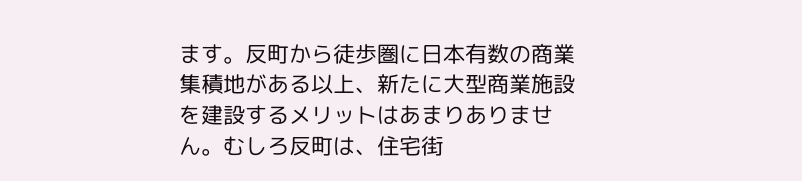ます。反町から徒歩圏に日本有数の商業集積地がある以上、新たに大型商業施設を建設するメリットはあまりありません。むしろ反町は、住宅街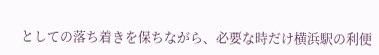としての落ち着きを保ちながら、必要な時だけ横浜駅の利便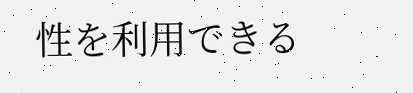性を利用できる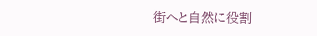街へと自然に役割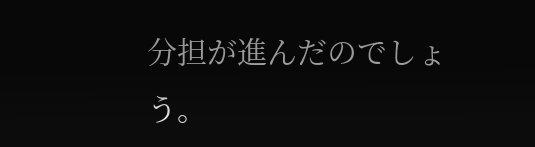分担が進んだのでしょう。